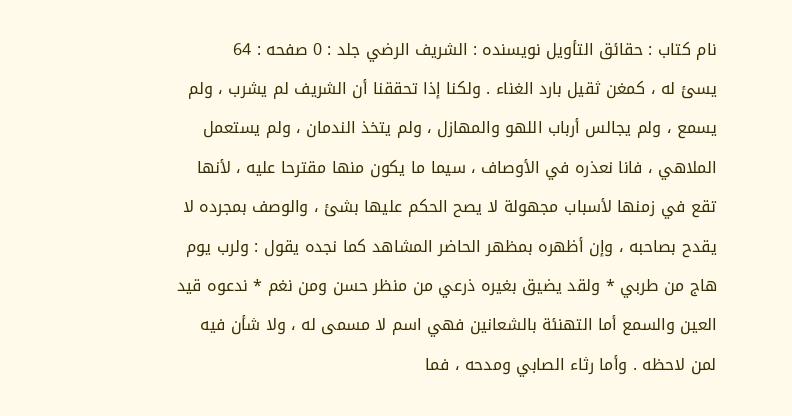نام کتاب : حقائق التأويل نویسنده : الشريف الرضي جلد : 0 صفحه : 64
يسئ له ، كمغن ثقيل بارد الغناء . ولكنا إذا تحققنا أن الشريف لم يشرب ، ولم يسمع ، ولم يجالس أرباب اللهو والمهازل ، ولم يتخذ الندمان ، ولم يستعمل الملاهي ، فانا نعذره في الأوصاف ، سيما ما يكون منها مقترحا عليه ، لأنها تقع في زمنها لأسباب مجهولة لا يصح الحكم عليها بشئ ، والوصف بمجرده لا يقدح بصاحبه ، وإن أظهره بمظهر الحاضر المشاهد كما نجده يقول : ولرب يوم هاج من طربي * ولقد يضيق بغيره ذرعي من منظر حسن ومن نغم * ندعوه قيد العين والسمع أما التهنئة بالشعانين فهي اسم لا مسمى له ، ولا شأن فيه لمن لاحظه . وأما رثاء الصابي ومدحه ، فما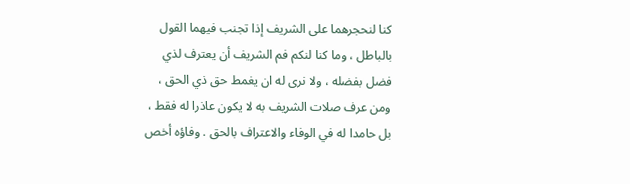كنا لنحجرهما على الشريف إذا تجنب فيهما القول بالباطل ، وما كنا لنكم فم الشريف أن يعترف لذي فضل بفضله ، ولا نرى له ان يغمط حق ذي الحق ، ومن عرف صلات الشريف به لا يكون عاذرا له فقط ، بل حامدا له في الوفاء والاعتراف بالحق . وفاؤه أخص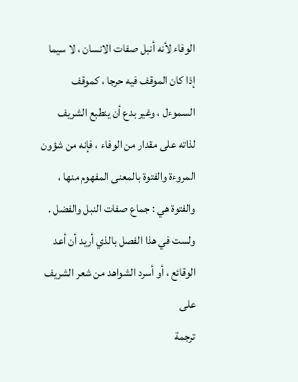الوفاء لأنه أنبل صفات الانسان ، لا سيما إذا كان الموقف فيه حرجا ، كموقف السموءل ، وغير بدع أن ينطبع الشريف لذاته على مقدار من الوفاء ، فإنه من شؤون المروءة والفتوة بالمعنى المفهوم منها ، والفتوة هي : جماع صفات النبل والفضل . ولست في هذا الفصل بالذي أريد أن أعد الوقائع ، أو أسرد الشواهد من شعر الشريف على
ترجمة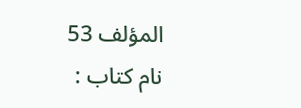المؤلف 53
نام کتاب :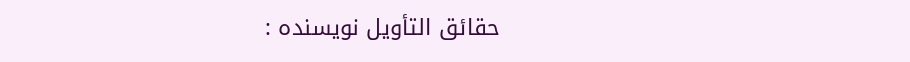حقائق التأويل نویسنده :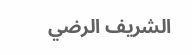الشريف الرضي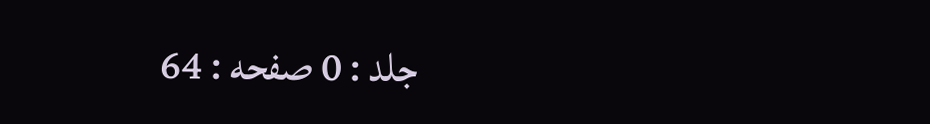جلد : 0 صفحه : 64